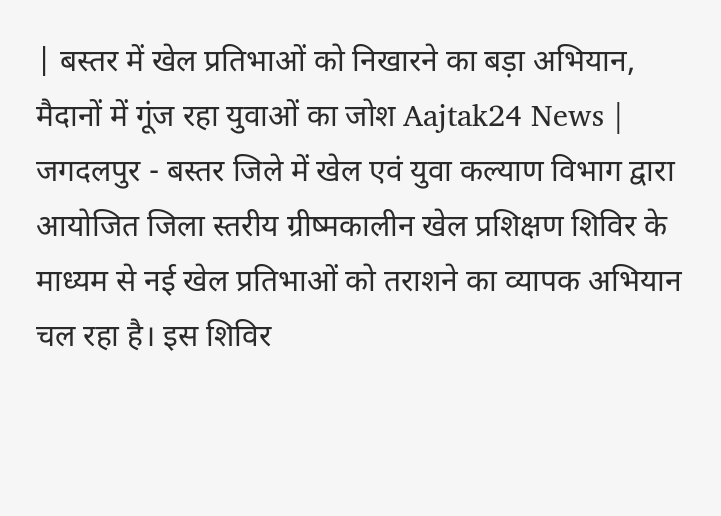| बस्तर में खेल प्रतिभाओं को निखारने का बड़ा अभियान, मैदानों में गूंज रहा युवाओं का जोश Aajtak24 News |
जगदलपुर - बस्तर जिले में खेल एवं युवा कल्याण विभाग द्वारा आयोजित जिला स्तरीय ग्रीष्मकालीन खेल प्रशिक्षण शिविर के माध्यम से नई खेल प्रतिभाओं को तराशने का व्यापक अभियान चल रहा है। इस शिविर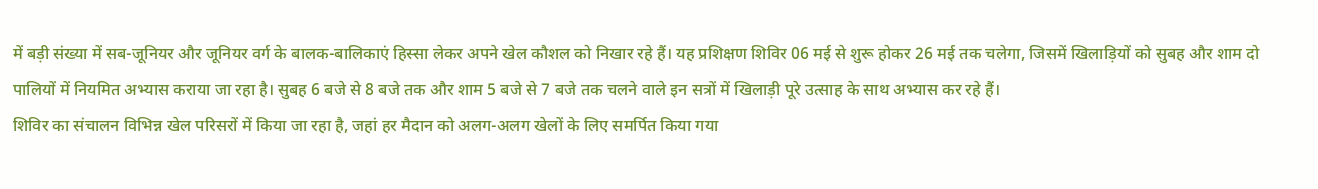में बड़ी संख्या में सब-जूनियर और जूनियर वर्ग के बालक-बालिकाएं हिस्सा लेकर अपने खेल कौशल को निखार रहे हैं। यह प्रशिक्षण शिविर 06 मई से शुरू होकर 26 मई तक चलेगा, जिसमें खिलाड़ियों को सुबह और शाम दो पालियों में नियमित अभ्यास कराया जा रहा है। सुबह 6 बजे से 8 बजे तक और शाम 5 बजे से 7 बजे तक चलने वाले इन सत्रों में खिलाड़ी पूरे उत्साह के साथ अभ्यास कर रहे हैं।
शिविर का संचालन विभिन्न खेल परिसरों में किया जा रहा है, जहां हर मैदान को अलग-अलग खेलों के लिए समर्पित किया गया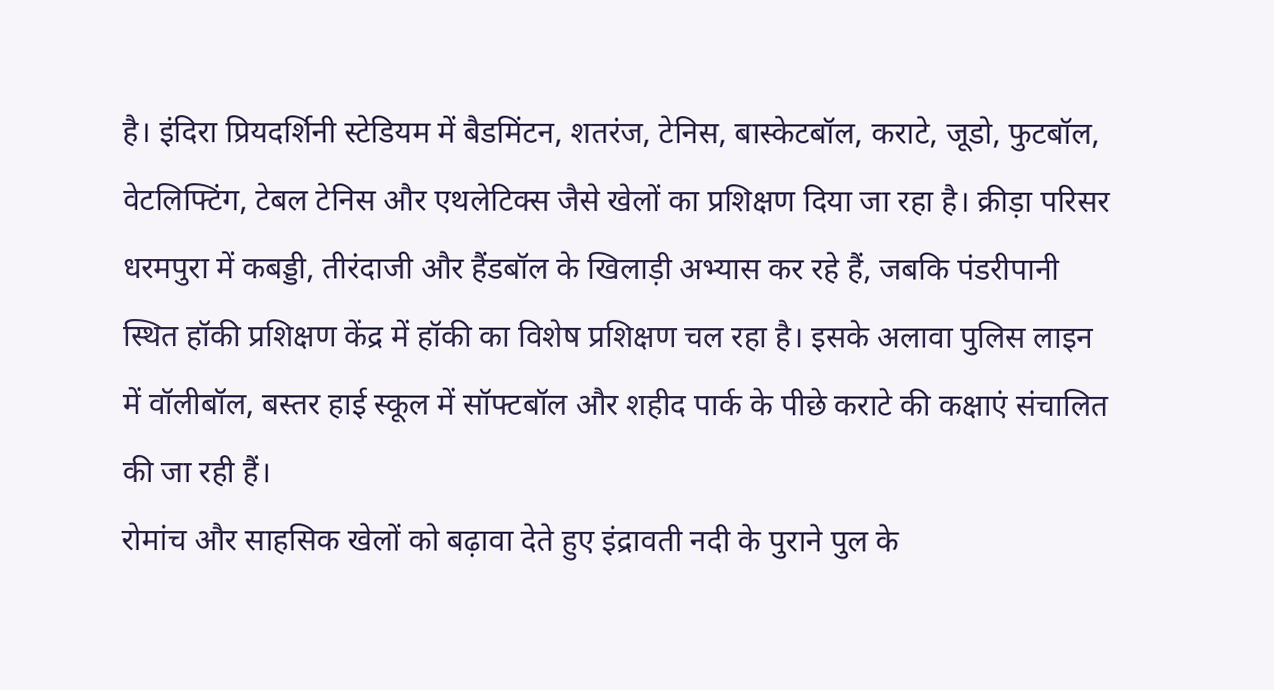है। इंदिरा प्रियदर्शिनी स्टेडियम में बैडमिंटन, शतरंज, टेनिस, बास्केटबॉल, कराटे, जूडो, फुटबॉल, वेटलिफ्टिंग, टेबल टेनिस और एथलेटिक्स जैसे खेलों का प्रशिक्षण दिया जा रहा है। क्रीड़ा परिसर धरमपुरा में कबड्डी, तीरंदाजी और हैंडबॉल के खिलाड़ी अभ्यास कर रहे हैं, जबकि पंडरीपानी स्थित हॉकी प्रशिक्षण केंद्र में हॉकी का विशेष प्रशिक्षण चल रहा है। इसके अलावा पुलिस लाइन में वॉलीबॉल, बस्तर हाई स्कूल में सॉफ्टबॉल और शहीद पार्क के पीछे कराटे की कक्षाएं संचालित की जा रही हैं।
रोमांच और साहसिक खेलों को बढ़ावा देते हुए इंद्रावती नदी के पुराने पुल के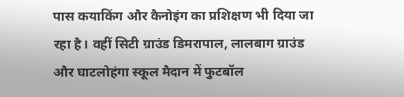पास कयाकिंग और कैनोइंग का प्रशिक्षण भी दिया जा रहा है। वहीं सिटी ग्राउंड डिमरापाल, लालबाग ग्राउंड और घाटलोहंगा स्कूल मैदान में फुटबॉल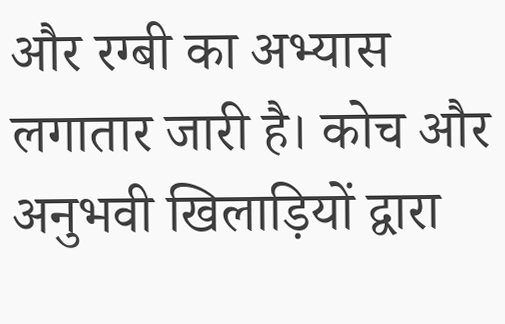और रग्बी का अभ्यास लगातार जारी है। कोच और अनुभवी खिलाड़ियों द्वारा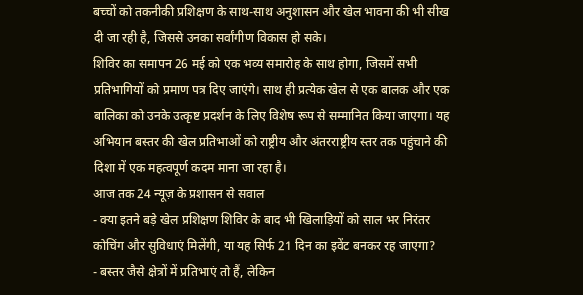बच्चों को तकनीकी प्रशिक्षण के साथ-साथ अनुशासन और खेल भावना की भी सीख दी जा रही है, जिससे उनका सर्वांगीण विकास हो सके।
शिविर का समापन 26 मई को एक भव्य समारोह के साथ होगा, जिसमें सभी प्रतिभागियों को प्रमाण पत्र दिए जाएंगे। साथ ही प्रत्येक खेल से एक बालक और एक बालिका को उनके उत्कृष्ट प्रदर्शन के लिए विशेष रूप से सम्मानित किया जाएगा। यह अभियान बस्तर की खेल प्रतिभाओं को राष्ट्रीय और अंतरराष्ट्रीय स्तर तक पहुंचाने की दिशा में एक महत्वपूर्ण कदम माना जा रहा है।
आज तक 24 न्यूज़ के प्रशासन से सवाल
- क्या इतने बड़े खेल प्रशिक्षण शिविर के बाद भी खिलाड़ियों को साल भर निरंतर कोचिंग और सुविधाएं मिलेंगी, या यह सिर्फ 21 दिन का इवेंट बनकर रह जाएगा?
- बस्तर जैसे क्षेत्रों में प्रतिभाएं तो हैं, लेकिन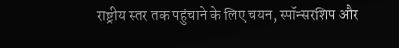राष्ट्रीय स्तर तक पहुंचाने के लिए चयन, स्पॉन्सरशिप और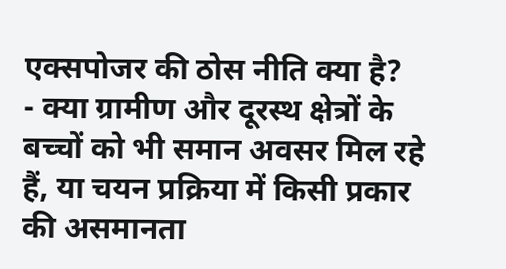एक्सपोजर की ठोस नीति क्या है?
- क्या ग्रामीण और दूरस्थ क्षेत्रों के बच्चों को भी समान अवसर मिल रहे हैं, या चयन प्रक्रिया में किसी प्रकार की असमानता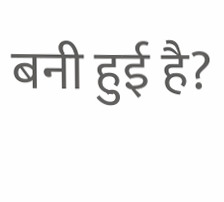बनी हुई है?